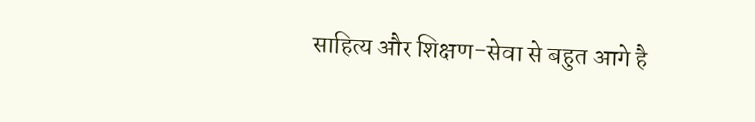साहित्य और शिक्षण-सेवा से बहुत आगे है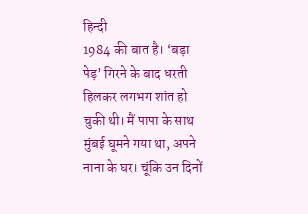हिन्दी
1984 की बात है। ‘बड़ा पेड़’ गिरने के बाद धरती हिलकर लगभग शांत हो चुकी थी। मैं पापा के साथ मुंबई घूमने गया था, अपने नाना के घर। चूंकि उन दिनों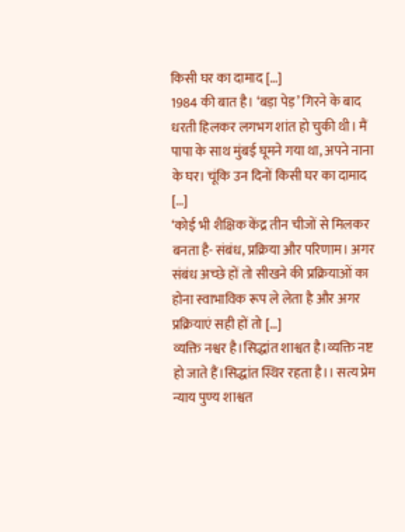किसी घर का दामाद […]
1984 की बात है। ‘बड़ा पेड़’ गिरने के बाद धरती हिलकर लगभग शांत हो चुकी थी। मैं पापा के साथ मुंबई घूमने गया था, अपने नाना के घर। चूंकि उन दिनों किसी घर का दामाद […]
‘कोई भी शैक्षिक केंद्र तीन चीजों से मिलकर बनता है- संबंध, प्रक्रिया और परिणाम। अगर संबंध अच्छे हों तो सीखने की प्रक्रियाओं का होना स्वाभाविक रूप ले लेता है और अगर प्रक्रियाएं सही हों तो […]
व्यक्ति नश्वर है।सिद्धांत शाश्वत है।व्यक्ति नष्ट हो जाते हैं।सिद्धांत स्थिर रहता है।। सत्य प्रेम न्याय पुण्य शाश्वत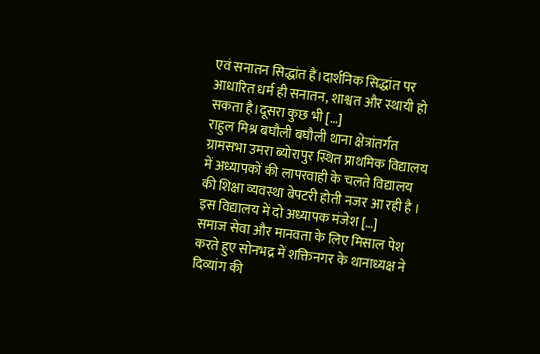एवं सनातन सिद्धांत हैं।दार्शनिक सिद्धांत पर आधारित धर्म ही सनातन, शाश्वत और स्थायी हो सकता है।दूसरा कुछ भी […]
राहुल मिश्र बघौली बघौली थाना क्षेत्रांतर्गत ग्रामसभा उमरा ब्योरापुर स्थित प्राथमिक विद्यालय में अध्यापकों की लापरवाही के चलते विद्यालय की शिक्षा व्यवस्था बेपटरी होती नजर आ रही है । इस विद्यालय में दो अध्यापक मंजेश […]
समाज सेवा और मानवता के लिए मिसाल पेश करते हुए सोनभद्र में शक्तिनगर के थानाध्यक्ष ने दिव्यांग की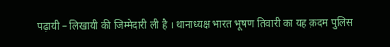पढ़ायी – लिखायी की जिम्मेदारी ली है । थानाध्यक्ष भारत भूषण तिवारी का यह क़दम पुलिस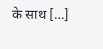के साथ […]